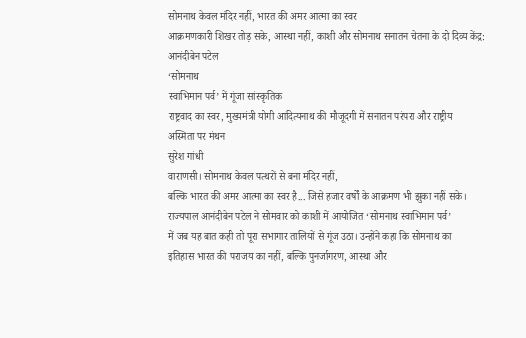सोमनाथ केवल मंदिर नहीं, भारत की अमर आत्मा का स्वर
आक्रमणकारी शिखर तोड़ सके, आस्था नहीं, काशी और सोमनाथ सनातन चेतना के दो दिव्य केंद्र: आनंदीबेन पटेल
‘सोमनाथ
स्वाभिमान पर्व’ में गूंजा सांस्कृतिक
राष्ट्रवाद का स्वर, मुख्यमंत्री योगी आदित्यनाथ की मौजूदगी में सनातन परंपरा और राष्ट्रीय
अस्मिता पर मंथन
सुरेश गांधी
वाराणसी। सोमनाथ केवल पत्थरों से बना मंदिर नहीं,
बल्कि भारत की अमर आत्मा का स्वर है... जिसे हजार वर्षों के आक्रमण भी झुका नहीं सके।
राज्यपाल आनंदीबेन पटेल ने सोमवार को काशी में आयोजित ‘सोमनाथ स्वाभिमान पर्व’
में जब यह बात कही तो पूरा सभागार तालियों से गूंज उठा। उन्होंने कहा कि सोमनाथ का
इतिहास भारत की पराजय का नहीं, बल्कि पुनर्जागरण, आस्था और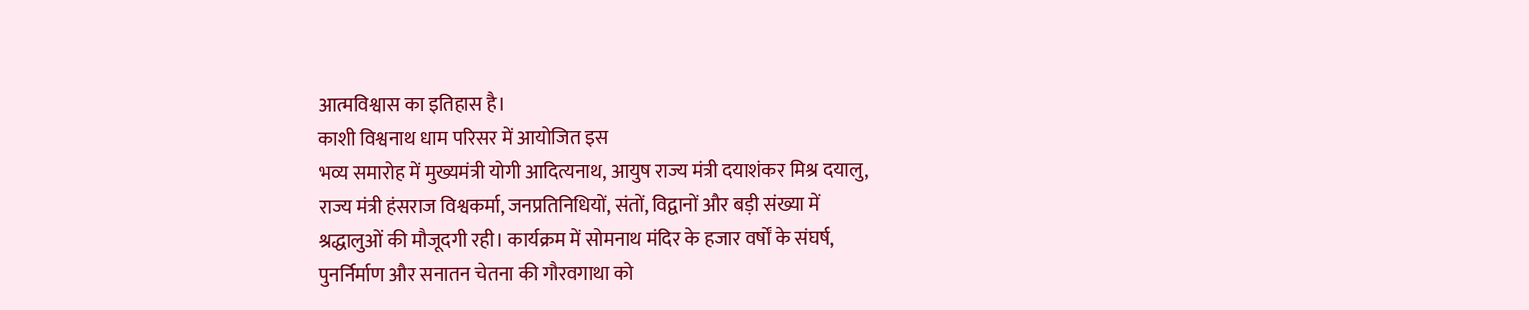आत्मविश्वास का इतिहास है।
काशी विश्वनाथ धाम परिसर में आयोजित इस
भव्य समारोह में मुख्यमंत्री योगी आदित्यनाथ, आयुष राज्य मंत्री दयाशंकर मिश्र दयालु,
राज्य मंत्री हंसराज विश्वकर्मा, जनप्रतिनिधियों, संतों, विद्वानों और बड़ी संख्या में
श्रद्धालुओं की मौजूदगी रही। कार्यक्रम में सोमनाथ मंदिर के हजार वर्षों के संघर्ष,
पुनर्निर्माण और सनातन चेतना की गौरवगाथा को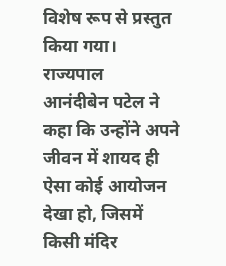विशेष रूप से प्रस्तुत किया गया। राज्यपाल
आनंदीबेन पटेल ने कहा कि उन्होंने अपने जीवन में शायद ही ऐसा कोई आयोजन देखा हो, जिसमें
किसी मंदिर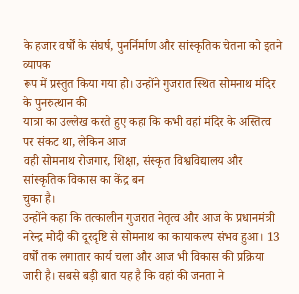के हजार वर्षों के संघर्ष, पुनर्निर्माण और सांस्कृतिक चेतना को इतने व्यापक
रूप में प्रस्तुत किया गया हो। उन्होंने गुजरात स्थित सोमनाथ मंदिर के पुनरुत्थान की
यात्रा का उल्लेख करते हुए कहा कि कभी वहां मंदिर के अस्तित्व पर संकट था, लेकिन आज
वही सोमनाथ रोजगार, शिक्षा, संस्कृत विश्वविद्यालय और सांस्कृतिक विकास का केंद्र बन
चुका है।
उन्होंने कहा कि तत्कालीन गुजरात नेतृत्व और आज के प्रधानमंत्री नरेन्द्र मोदी की दूरदृष्टि से सोमनाथ का कायाकल्प संभव हुआ। 13 वर्षों तक लगातार कार्य चला और आज भी विकास की प्रक्रिया जारी है। सबसे बड़ी बात यह है कि वहां की जनता ने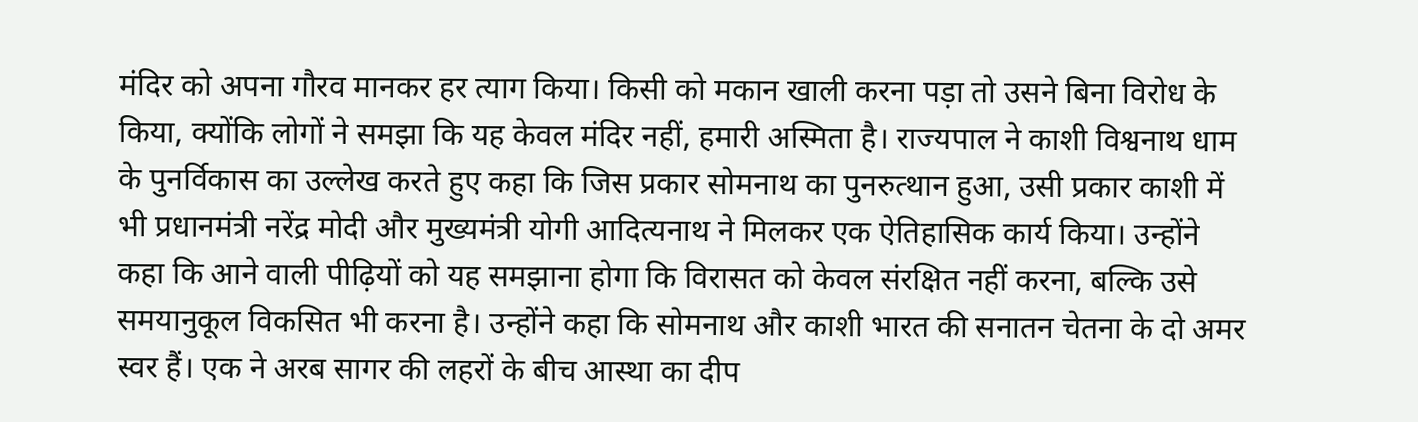मंदिर को अपना गौरव मानकर हर त्याग किया। किसी को मकान खाली करना पड़ा तो उसने बिना विरोध के किया, क्योंकि लोगों ने समझा कि यह केवल मंदिर नहीं, हमारी अस्मिता है। राज्यपाल ने काशी विश्वनाथ धाम के पुनर्विकास का उल्लेख करते हुए कहा कि जिस प्रकार सोमनाथ का पुनरुत्थान हुआ, उसी प्रकार काशी में भी प्रधानमंत्री नरेंद्र मोदी और मुख्यमंत्री योगी आदित्यनाथ ने मिलकर एक ऐतिहासिक कार्य किया। उन्होंने कहा कि आने वाली पीढ़ियों को यह समझाना होगा कि विरासत को केवल संरक्षित नहीं करना, बल्कि उसे समयानुकूल विकसित भी करना है। उन्होंने कहा कि सोमनाथ और काशी भारत की सनातन चेतना के दो अमर स्वर हैं। एक ने अरब सागर की लहरों के बीच आस्था का दीप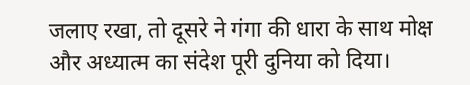जलाए रखा, तो दूसरे ने गंगा की धारा के साथ मोक्ष और अध्यात्म का संदेश पूरी दुनिया को दिया।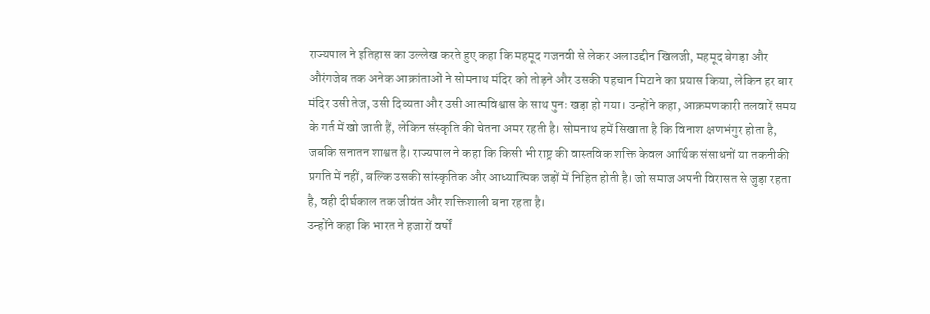राज्यपाल ने इतिहास का उल्लेख करते हुए कहा कि महमूद गजनवी से लेकर अलाउद्दीन खिलजी, महमूद बेगड़ा और औरंगजेब तक अनेक आक्रांताओं ने सोमनाथ मंदिर को तोड़ने और उसकी पहचान मिटाने का प्रयास किया, लेकिन हर बार मंदिर उसी तेज, उसी दिव्यता और उसी आत्मविश्वास के साथ पुनः खड़ा हो गया। उन्होंने कहा, आक्रमणकारी तलवारें समय के गर्त में खो जाती हैं, लेकिन संस्कृति की चेतना अमर रहती है। सोमनाथ हमें सिखाता है कि विनाश क्षणभंगुर होता है, जबकि सनातन शाश्वत है। राज्यपाल ने कहा कि किसी भी राष्ट्र की वास्तविक शक्ति केवल आर्थिक संसाधनों या तकनीकी प्रगति में नहीं, बल्कि उसकी सांस्कृतिक और आध्यात्मिक जड़ों में निहित होती है। जो समाज अपनी विरासत से जुड़ा रहता है, वही दीर्घकाल तक जीवंत और शक्तिशाली बना रहता है।
उन्होंने कहा कि भारत ने हजारों वर्षों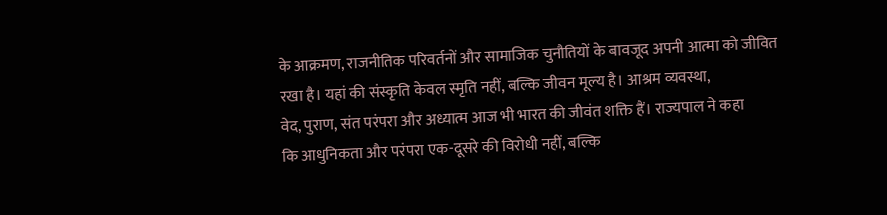के आक्रमण, राजनीतिक परिवर्तनों और सामाजिक चुनौतियों के बावजूद अपनी आत्मा को जीवित
रखा है। यहां की संस्कृति केवल स्मृति नहीं, बल्कि जीवन मूल्य है। आश्रम व्यवस्था,
वेद, पुराण, संत परंपरा और अध्यात्म आज भी भारत की जीवंत शक्ति हैं। राज्यपाल ने कहा
कि आधुनिकता और परंपरा एक-दूसरे की विरोधी नहीं, बल्कि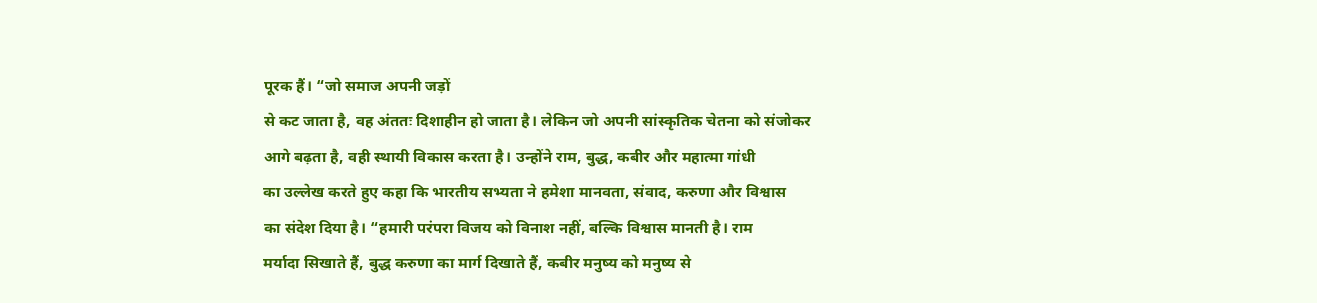पूरक हैं। “जो समाज अपनी जड़ों
से कट जाता है, वह अंततः दिशाहीन हो जाता है। लेकिन जो अपनी सांस्कृतिक चेतना को संजोकर
आगे बढ़ता है, वही स्थायी विकास करता है। उन्होंने राम, बुद्ध, कबीर और महात्मा गांधी
का उल्लेख करते हुए कहा कि भारतीय सभ्यता ने हमेशा मानवता, संवाद, करुणा और विश्वास
का संदेश दिया है। “हमारी परंपरा विजय को विनाश नहीं, बल्कि विश्वास मानती है। राम
मर्यादा सिखाते हैं, बुद्ध करुणा का मार्ग दिखाते हैं, कबीर मनुष्य को मनुष्य से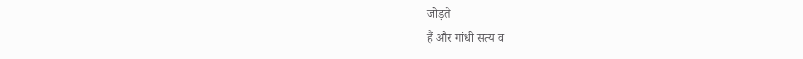जोड़ते
हैं और गांधी सत्य व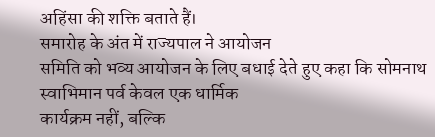अहिंसा की शक्ति बताते हैं।
समारोह के अंत में राज्यपाल ने आयोजन
समिति को भव्य आयोजन के लिए बधाई देते हुए कहा कि सोमनाथ स्वाभिमान पर्व केवल एक धार्मिक
कार्यक्रम नहीं, बल्कि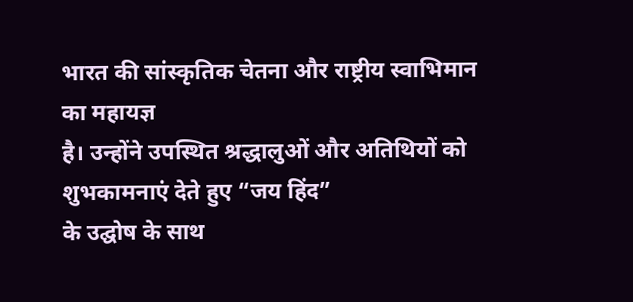भारत की सांस्कृतिक चेतना और राष्ट्रीय स्वाभिमान का महायज्ञ
है। उन्होंने उपस्थित श्रद्धालुओं और अतिथियों को शुभकामनाएं देते हुए “जय हिंद”
के उद्घोष के साथ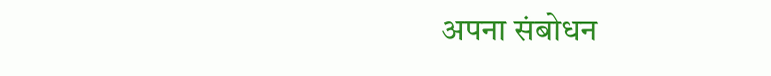अपना संबोधन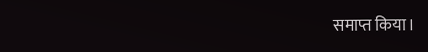समाप्त किया।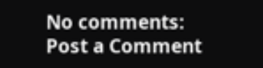No comments:
Post a Comment